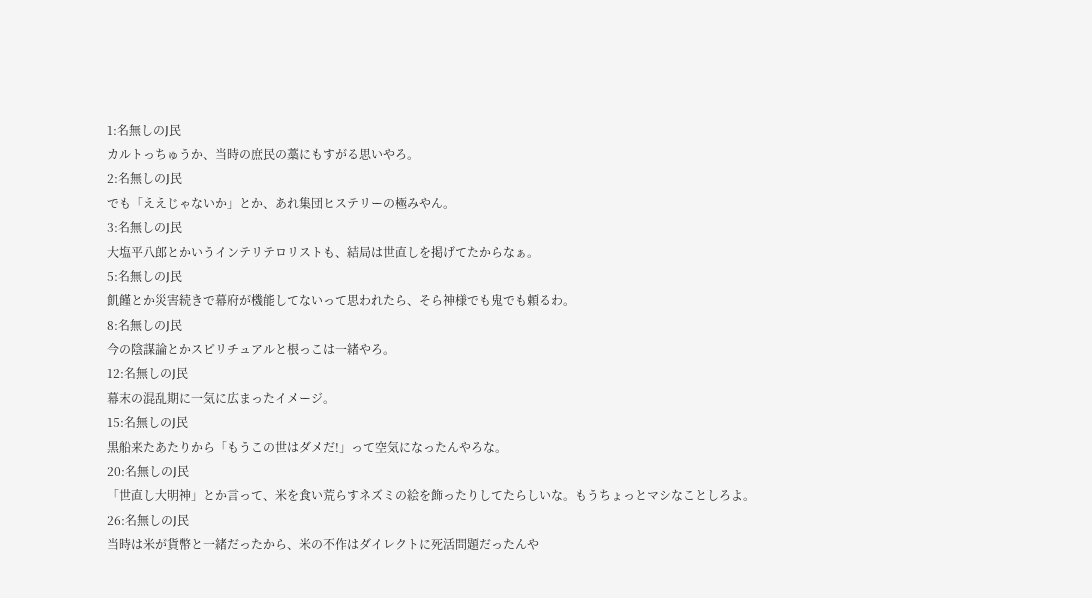1:名無しのJ民
カルトっちゅうか、当時の庶民の藁にもすがる思いやろ。
2:名無しのJ民
でも「ええじゃないか」とか、あれ集団ヒステリーの極みやん。
3:名無しのJ民
大塩平八郎とかいうインテリテロリストも、結局は世直しを掲げてたからなぁ。
5:名無しのJ民
飢饉とか災害続きで幕府が機能してないって思われたら、そら神様でも鬼でも頼るわ。
8:名無しのJ民
今の陰謀論とかスピリチュアルと根っこは一緒やろ。
12:名無しのJ民
幕末の混乱期に一気に広まったイメージ。
15:名無しのJ民
黒船来たあたりから「もうこの世はダメだ!」って空気になったんやろな。
20:名無しのJ民
「世直し大明神」とか言って、米を食い荒らすネズミの絵を飾ったりしてたらしいな。もうちょっとマシなことしろよ。
26:名無しのJ民
当時は米が貨幣と一緒だったから、米の不作はダイレクトに死活問題だったんや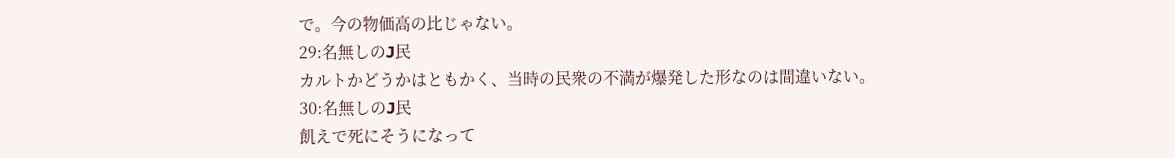で。今の物価高の比じゃない。
29:名無しのJ民
カルトかどうかはともかく、当時の民衆の不満が爆発した形なのは間違いない。
30:名無しのJ民
飢えで死にそうになって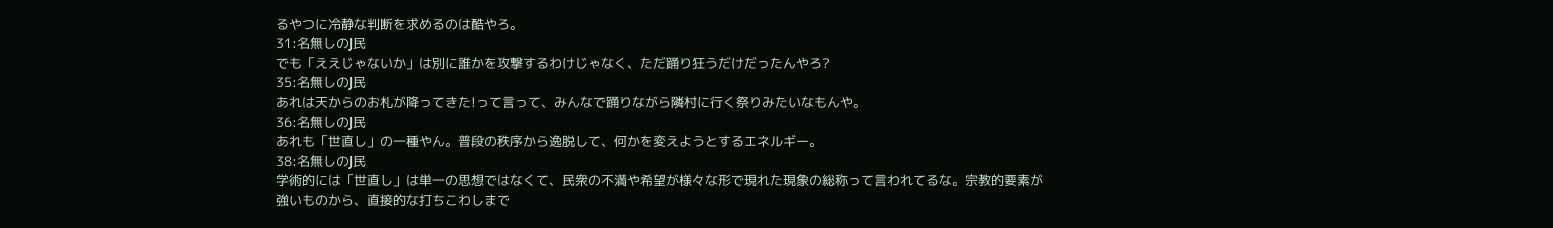るやつに冷静な判断を求めるのは酷やろ。
31:名無しのJ民
でも「ええじゃないか」は別に誰かを攻撃するわけじゃなく、ただ踊り狂うだけだったんやろ?
35:名無しのJ民
あれは天からのお札が降ってきた!って言って、みんなで踊りながら隣村に行く祭りみたいなもんや。
36:名無しのJ民
あれも「世直し」の一種やん。普段の秩序から逸脱して、何かを変えようとするエネルギー。
38:名無しのJ民
学術的には「世直し」は単一の思想ではなくて、民衆の不満や希望が様々な形で現れた現象の総称って言われてるな。宗教的要素が強いものから、直接的な打ちこわしまで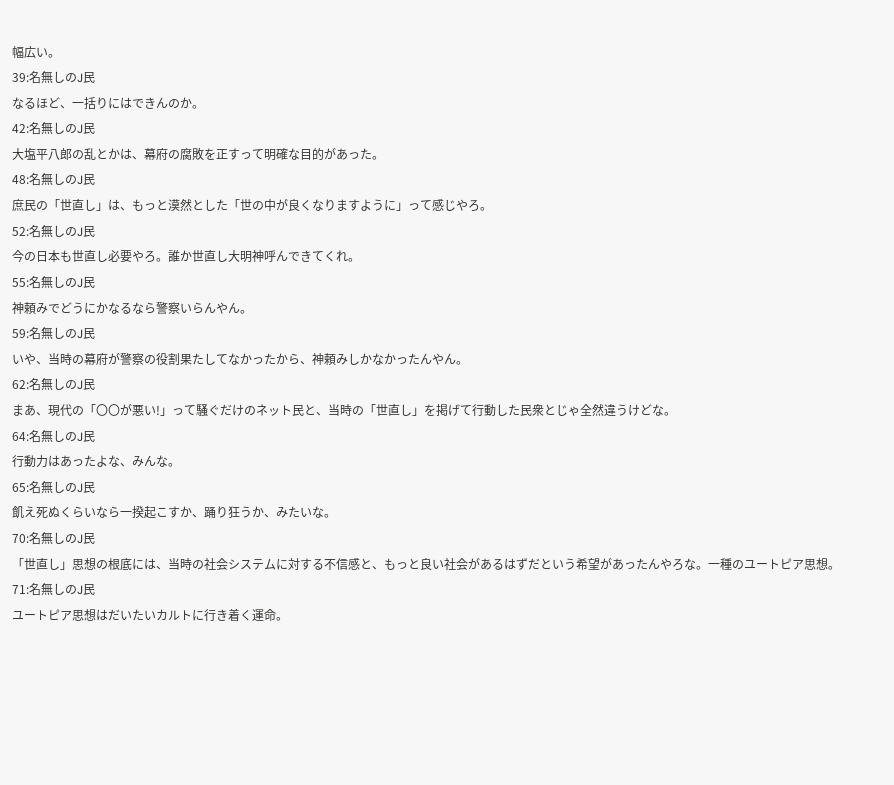幅広い。
39:名無しのJ民
なるほど、一括りにはできんのか。
42:名無しのJ民
大塩平八郎の乱とかは、幕府の腐敗を正すって明確な目的があった。
48:名無しのJ民
庶民の「世直し」は、もっと漠然とした「世の中が良くなりますように」って感じやろ。
52:名無しのJ民
今の日本も世直し必要やろ。誰か世直し大明神呼んできてくれ。
55:名無しのJ民
神頼みでどうにかなるなら警察いらんやん。
59:名無しのJ民
いや、当時の幕府が警察の役割果たしてなかったから、神頼みしかなかったんやん。
62:名無しのJ民
まあ、現代の「〇〇が悪い!」って騒ぐだけのネット民と、当時の「世直し」を掲げて行動した民衆とじゃ全然違うけどな。
64:名無しのJ民
行動力はあったよな、みんな。
65:名無しのJ民
飢え死ぬくらいなら一揆起こすか、踊り狂うか、みたいな。
70:名無しのJ民
「世直し」思想の根底には、当時の社会システムに対する不信感と、もっと良い社会があるはずだという希望があったんやろな。一種のユートピア思想。
71:名無しのJ民
ユートピア思想はだいたいカルトに行き着く運命。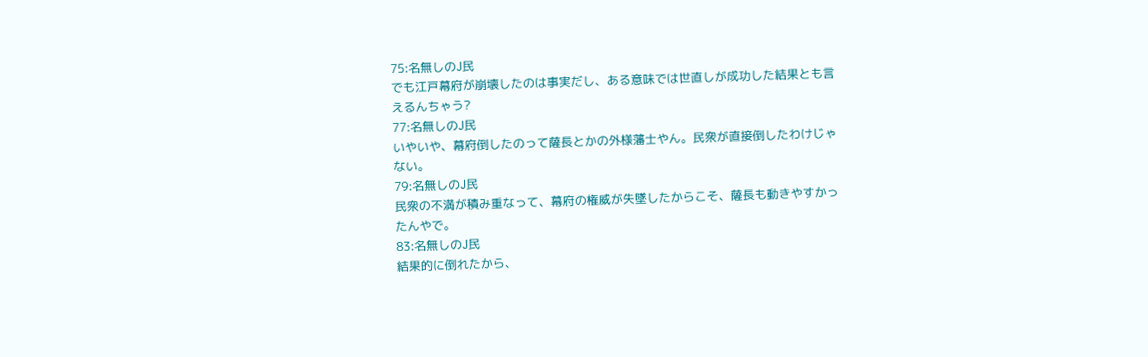75:名無しのJ民
でも江戸幕府が崩壊したのは事実だし、ある意味では世直しが成功した結果とも言えるんちゃう?
77:名無しのJ民
いやいや、幕府倒したのって薩長とかの外様藩士やん。民衆が直接倒したわけじゃない。
79:名無しのJ民
民衆の不満が積み重なって、幕府の権威が失墜したからこそ、薩長も動きやすかったんやで。
83:名無しのJ民
結果的に倒れたから、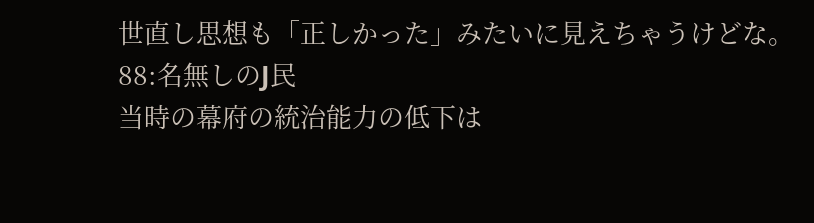世直し思想も「正しかった」みたいに見えちゃうけどな。
88:名無しのJ民
当時の幕府の統治能力の低下は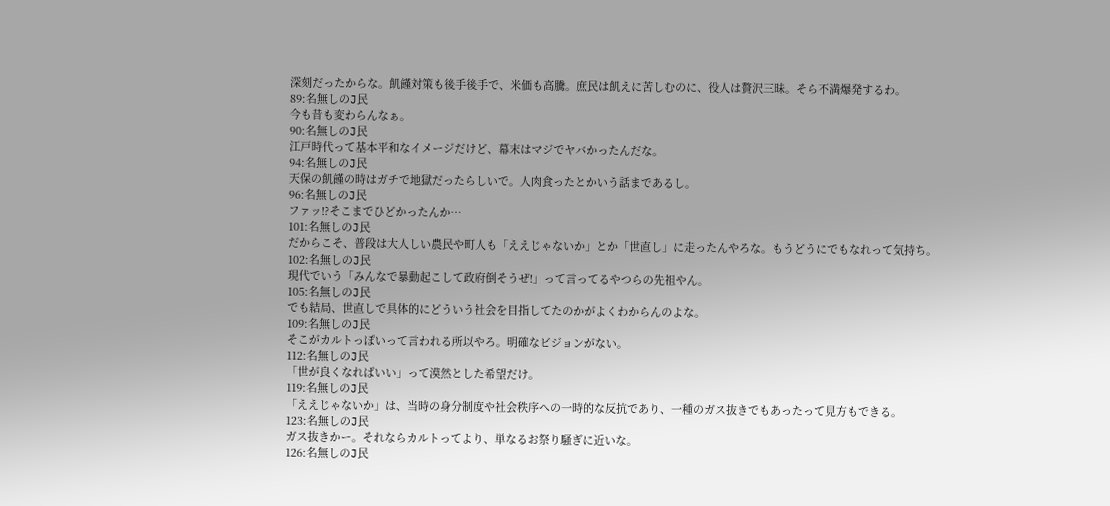深刻だったからな。飢饉対策も後手後手で、米価も高騰。庶民は飢えに苦しむのに、役人は贅沢三昧。そら不満爆発するわ。
89:名無しのJ民
今も昔も変わらんなぁ。
90:名無しのJ民
江戸時代って基本平和なイメージだけど、幕末はマジでヤバかったんだな。
94:名無しのJ民
天保の飢饉の時はガチで地獄だったらしいで。人肉食ったとかいう話まであるし。
96:名無しのJ民
ファッ!?そこまでひどかったんか…
101:名無しのJ民
だからこそ、普段は大人しい農民や町人も「ええじゃないか」とか「世直し」に走ったんやろな。もうどうにでもなれって気持ち。
102:名無しのJ民
現代でいう「みんなで暴動起こして政府倒そうぜ!」って言ってるやつらの先祖やん。
105:名無しのJ民
でも結局、世直しで具体的にどういう社会を目指してたのかがよくわからんのよな。
109:名無しのJ民
そこがカルトっぽいって言われる所以やろ。明確なビジョンがない。
112:名無しのJ民
「世が良くなればいい」って漠然とした希望だけ。
119:名無しのJ民
「ええじゃないか」は、当時の身分制度や社会秩序への一時的な反抗であり、一種のガス抜きでもあったって見方もできる。
123:名無しのJ民
ガス抜きかー。それならカルトってより、単なるお祭り騒ぎに近いな。
126:名無しのJ民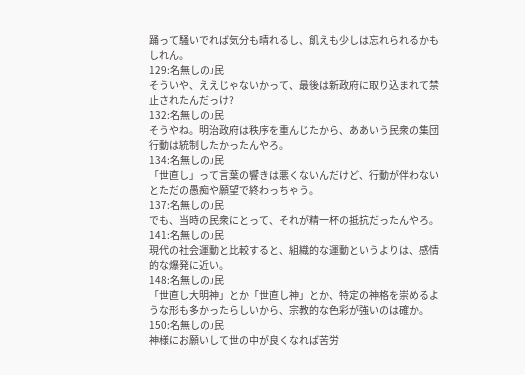踊って騒いでれば気分も晴れるし、飢えも少しは忘れられるかもしれん。
129:名無しのJ民
そういや、ええじゃないかって、最後は新政府に取り込まれて禁止されたんだっけ?
132:名無しのJ民
そうやね。明治政府は秩序を重んじたから、ああいう民衆の集団行動は統制したかったんやろ。
134:名無しのJ民
「世直し」って言葉の響きは悪くないんだけど、行動が伴わないとただの愚痴や願望で終わっちゃう。
137:名無しのJ民
でも、当時の民衆にとって、それが精一杯の抵抗だったんやろ。
141:名無しのJ民
現代の社会運動と比較すると、組織的な運動というよりは、感情的な爆発に近い。
148:名無しのJ民
「世直し大明神」とか「世直し神」とか、特定の神格を崇めるような形も多かったらしいから、宗教的な色彩が強いのは確か。
150:名無しのJ民
神様にお願いして世の中が良くなれば苦労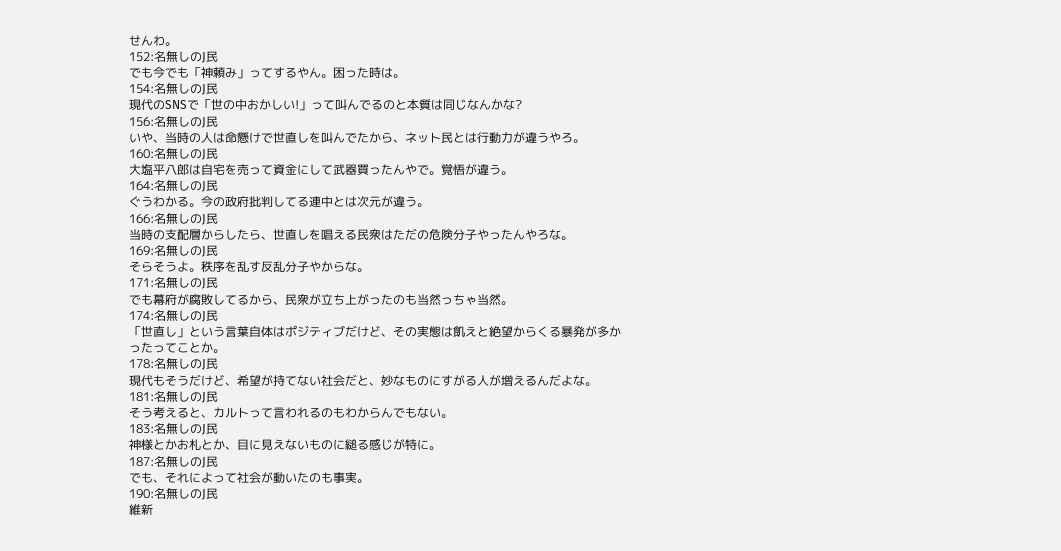せんわ。
152:名無しのJ民
でも今でも「神頼み」ってするやん。困った時は。
154:名無しのJ民
現代のSNSで「世の中おかしい!」って叫んでるのと本質は同じなんかな?
156:名無しのJ民
いや、当時の人は命懸けで世直しを叫んでたから、ネット民とは行動力が違うやろ。
160:名無しのJ民
大塩平八郎は自宅を売って資金にして武器買ったんやで。覚悟が違う。
164:名無しのJ民
ぐうわかる。今の政府批判してる連中とは次元が違う。
166:名無しのJ民
当時の支配層からしたら、世直しを唱える民衆はただの危険分子やったんやろな。
169:名無しのJ民
そらそうよ。秩序を乱す反乱分子やからな。
171:名無しのJ民
でも幕府が腐敗してるから、民衆が立ち上がったのも当然っちゃ当然。
174:名無しのJ民
「世直し」という言葉自体はポジティブだけど、その実態は飢えと絶望からくる暴発が多かったってことか。
178:名無しのJ民
現代もそうだけど、希望が持てない社会だと、妙なものにすがる人が増えるんだよな。
181:名無しのJ民
そう考えると、カルトって言われるのもわからんでもない。
183:名無しのJ民
神様とかお札とか、目に見えないものに縋る感じが特に。
187:名無しのJ民
でも、それによって社会が動いたのも事実。
190:名無しのJ民
維新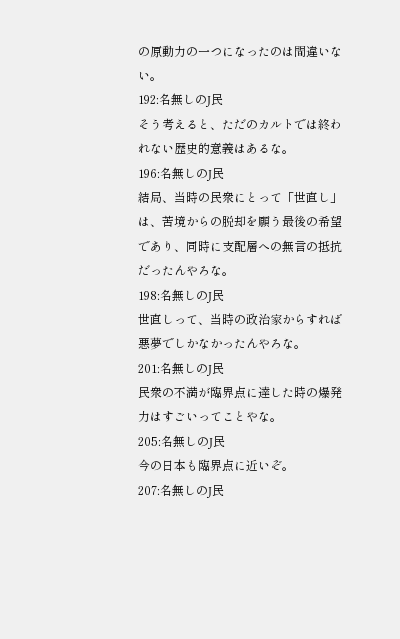の原動力の一つになったのは間違いない。
192:名無しのJ民
そう考えると、ただのカルトでは終われない歴史的意義はあるな。
196:名無しのJ民
結局、当時の民衆にとって「世直し」は、苦境からの脱却を願う最後の希望であり、同時に支配層への無言の抵抗だったんやろな。
198:名無しのJ民
世直しって、当時の政治家からすれば悪夢でしかなかったんやろな。
201:名無しのJ民
民衆の不満が臨界点に達した時の爆発力はすごいってことやな。
205:名無しのJ民
今の日本も臨界点に近いぞ。
207:名無しのJ民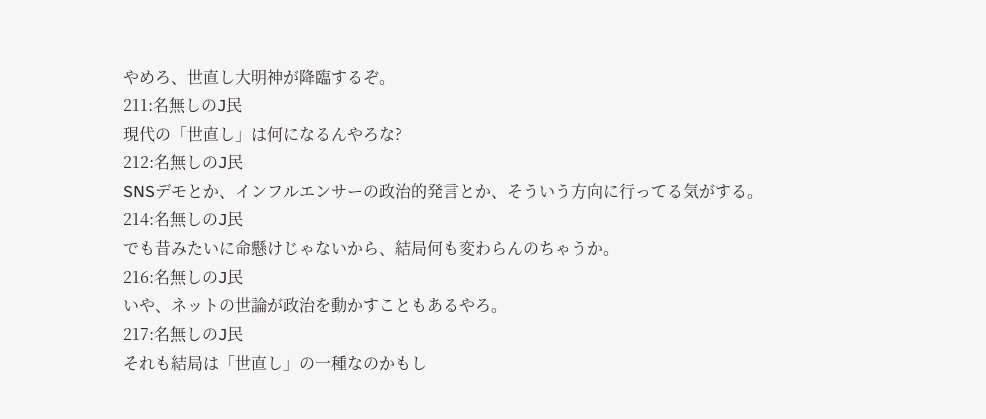やめろ、世直し大明神が降臨するぞ。
211:名無しのJ民
現代の「世直し」は何になるんやろな?
212:名無しのJ民
SNSデモとか、インフルエンサーの政治的発言とか、そういう方向に行ってる気がする。
214:名無しのJ民
でも昔みたいに命懸けじゃないから、結局何も変わらんのちゃうか。
216:名無しのJ民
いや、ネットの世論が政治を動かすこともあるやろ。
217:名無しのJ民
それも結局は「世直し」の一種なのかもし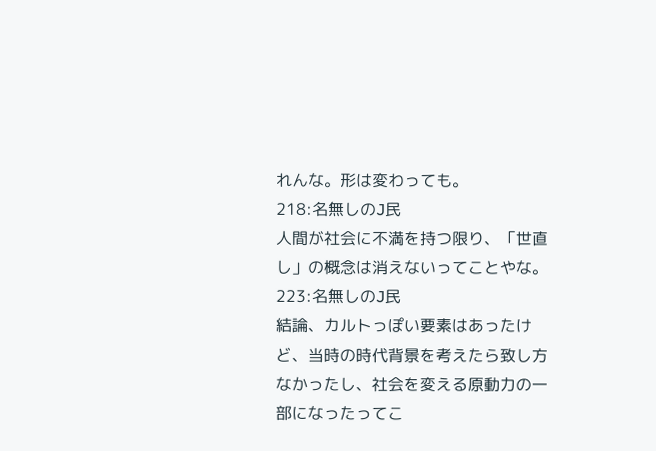れんな。形は変わっても。
218:名無しのJ民
人間が社会に不満を持つ限り、「世直し」の概念は消えないってことやな。
223:名無しのJ民
結論、カルトっぽい要素はあったけど、当時の時代背景を考えたら致し方なかったし、社会を変える原動力の一部になったってこ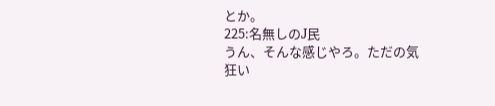とか。
225:名無しのJ民
うん、そんな感じやろ。ただの気狂い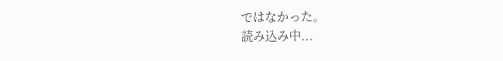ではなかった。
読み込み中...